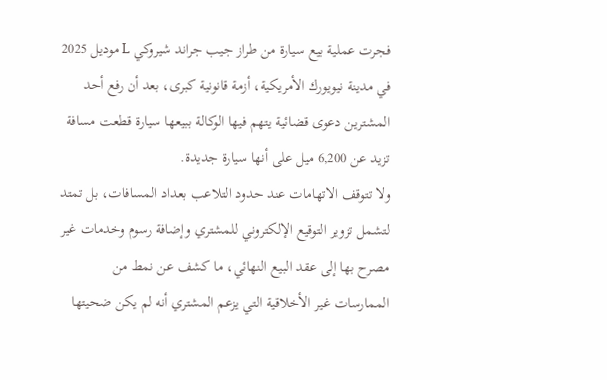فجرت عملية بيع سيارة من طراز جيب جراند شيروكي L موديل 2025 في مدينة نيويورك الأمريكية، أزمة قانونية كبرى، بعد أن رفع أحد المشترين دعوى قضائية يتهم فيها الوكالة ببيعها سيارة قطعت مسافة تزيد عن 6,200 ميل على أنها سيارة جديدة.
ولا تتوقف الاتهامات عند حدود التلاعب بعداد المسافات، بل تمتد لتشمل تزوير التوقيع الإلكتروني للمشتري وإضافة رسوم وخدمات غير مصرح بها إلى عقد البيع النهائي، ما كشف عن نمط من الممارسات غير الأخلاقية التي يزعم المشتري أنه لم يكن ضحيتها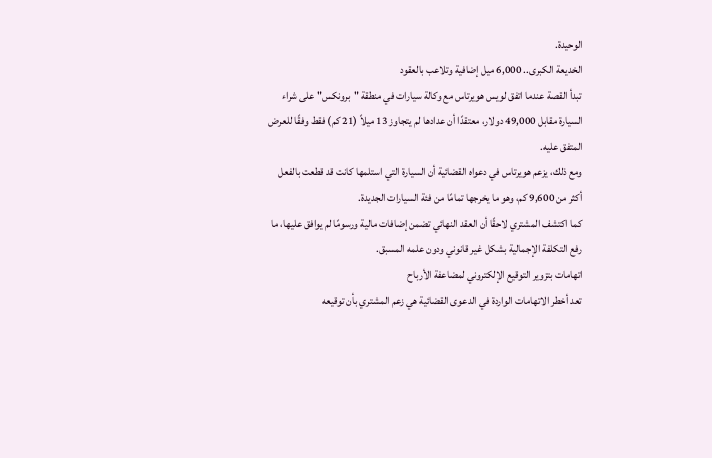الوحيدة.
الخديعة الكبرى.. 6,000 ميل إضافية وتلاعب بالعقود
تبدأ القصة عندما اتفق لويس هويرتاس مع وكالة سيارات في منطقة "برونكس" على شراء السيارة مقابل 49,000 دولار، معتقدًا أن عدادها لم يتجاوز 13 ميلاً (21 كم) فقط وفقًا للعرض المتفق عليه.
ومع ذلك، يزعم هويرتاس في دعواه القضائية أن السيارة التي استلمها كانت قد قطعت بالفعل أكثر من 9,600 كم، وهو ما يخرجها تمامًا من فئة السيارات الجديدة.
كما اكتشف المشتري لاحقًا أن العقد النهائي تضمن إضافات مالية ورسومًا لم يوافق عليها، ما رفع التكلفة الإجمالية بشكل غير قانوني ودون علمه المسبق.
اتهامات بتزوير التوقيع الإلكتروني لمضاعفة الأرباح
تعد أخطر الاتهامات الواردة في الدعوى القضائية هي زعم المشتري بأن توقيعه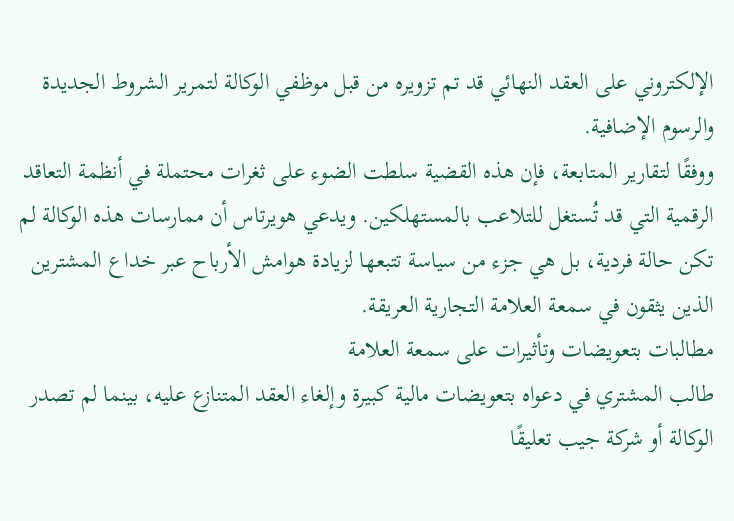الإلكتروني على العقد النهائي قد تم تزويره من قبل موظفي الوكالة لتمرير الشروط الجديدة والرسوم الإضافية.
ووفقًا لتقارير المتابعة، فإن هذه القضية سلطت الضوء على ثغرات محتملة في أنظمة التعاقد الرقمية التي قد تُستغل للتلاعب بالمستهلكين. ويدعي هويرتاس أن ممارسات هذه الوكالة لم تكن حالة فردية، بل هي جزء من سياسة تتبعها لزيادة هوامش الأرباح عبر خداع المشترين الذين يثقون في سمعة العلامة التجارية العريقة.
مطالبات بتعويضات وتأثيرات على سمعة العلامة
طالب المشتري في دعواه بتعويضات مالية كبيرة وإلغاء العقد المتنازع عليه، بينما لم تصدر الوكالة أو شركة جيب تعليقًا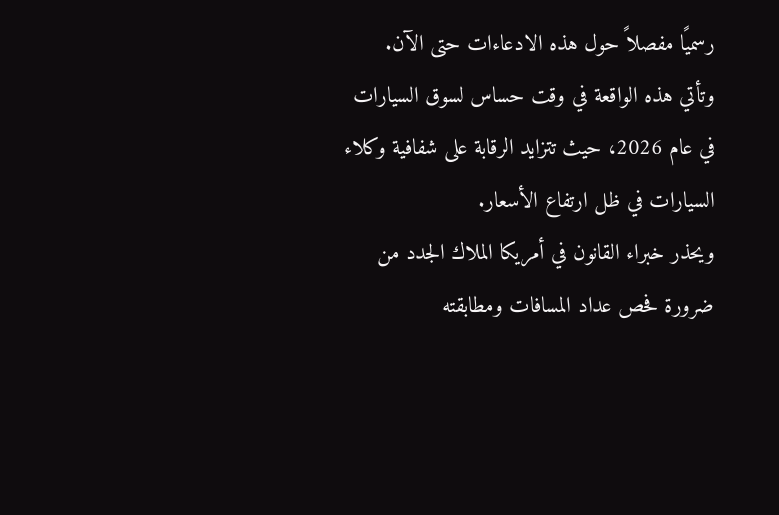رسميًا مفصلاً حول هذه الادعاءات حتى الآن.
وتأتي هذه الواقعة في وقت حساس لسوق السيارات في عام 2026، حيث تتزايد الرقابة على شفافية وكلاء السيارات في ظل ارتفاع الأسعار.
ويحذر خبراء القانون في أمريكا الملاك الجدد من ضرورة فحص عداد المسافات ومطابقته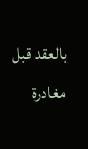بالعقد قبل مغادرة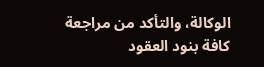الوكالة، والتأكد من مراجعة كافة بنود العقود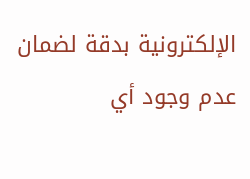الإلكترونية بدقة لضمان عدم وجود أي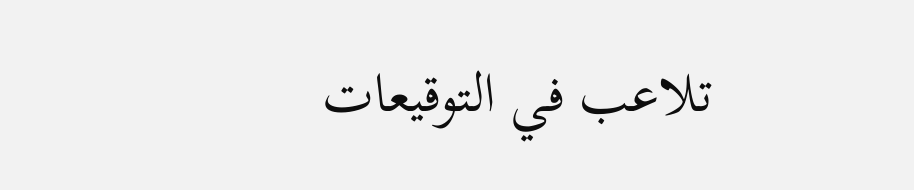تلاعب في التوقيعات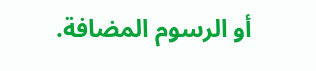أو الرسوم المضافة.